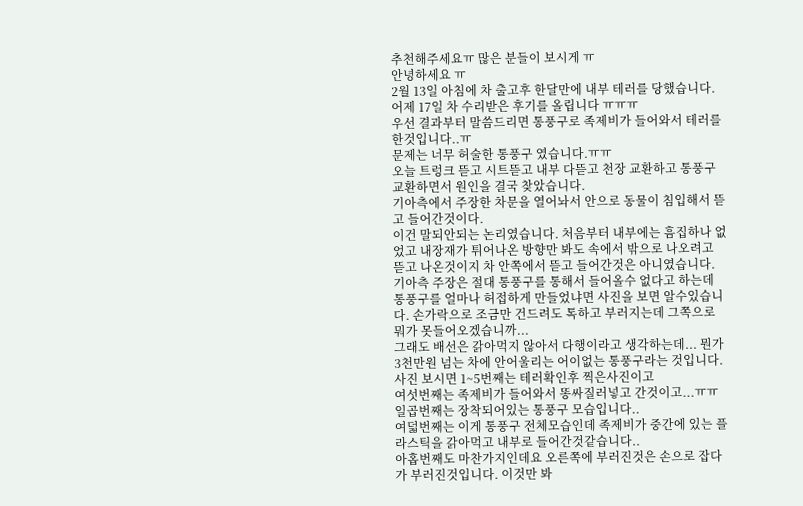추천해주세요ㅠ 많은 분들이 보시게 ㅠ
안녕하세요 ㅠ
2월 13일 아침에 차 출고후 한달만에 내부 테러를 당했습니다.
어제 17일 차 수리받은 후기를 올립니다 ㅠㅠㅠ
우선 결과부터 말씀드리면 통풍구로 족제비가 들어와서 테러를 한것입니다..ㅠ
문제는 너무 허술한 통풍구 였습니다.ㅠㅠ
오늘 트렁크 뜯고 시트뜯고 내부 다뜯고 천장 교환하고 통풍구 교환하면서 원인을 결국 찾았습니다.
기아측에서 주장한 차문을 열어놔서 안으로 동물이 침입해서 뜯고 들어간것이다.
이건 말되안되는 논리였습니다. 처음부터 내부에는 흠집하나 없었고 내장재가 튀어나온 방향만 봐도 속에서 밖으로 나오려고 뜯고 나온것이지 차 안쪽에서 뜯고 들어간것은 아니였습니다. 기아측 주장은 절대 통풍구를 통해서 들어올수 없다고 하는데 통풍구를 얼마나 허접하게 만들었냐면 사진을 보면 알수있습니다. 손가락으로 조금만 건드려도 톡하고 부러지는데 그쪽으로 뭐가 못들어오겠습니까...
그래도 배선은 갉아먹지 않아서 다행이라고 생각하는데... 뭔가 3천만원 넘는 차에 안어울리는 어이없는 통풍구라는 것입니다.
사진 보시면 1~5번째는 테러확인후 찍은사진이고
여섯번째는 족제비가 들어와서 똥싸질러넣고 간것이고...ㅠㅠ
일곱번째는 장착되어있는 통풍구 모습입니다..
여덟번째는 이게 통풍구 전체모습인데 족제비가 중간에 있는 플라스틱을 갉아먹고 내부로 들어간것같습니다..
아홉번째도 마찬가지인데요 오른쪽에 부러진것은 손으로 잡다가 부러진것입니다. 이것만 봐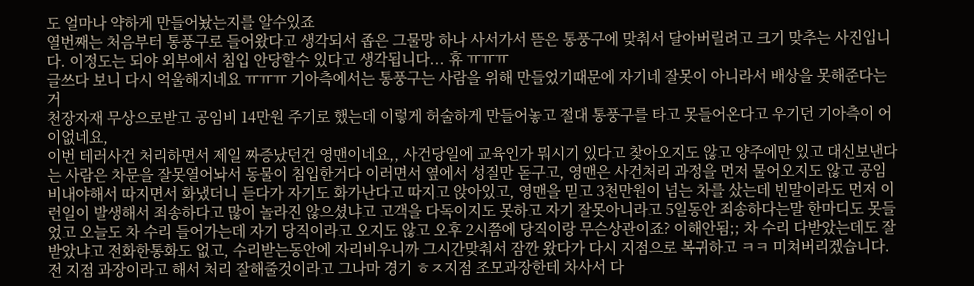도 얼마나 약하게 만들어놨는지를 알수있죠
열번째는 처음부터 통풍구로 들어왔다고 생각되서 좁은 그물망 하나 사서가서 뜯은 통풍구에 맞춰서 달아버릴려고 크기 맞추는 사진입니다. 이정도는 되야 외부에서 침입 안당할수 있다고 생각됩니다... 휴 ㅠㅠㅠ
글쓰다 보니 다시 억울해지네요 ㅠㅠㅠ 기아측에서는 통풍구는 사람을 위해 만들었기때문에 자기네 잘못이 아니라서 배상을 못해준다는거
천장자재 무상으로받고 공임비 14만원 주기로 했는데 이렇게 허술하게 만들어놓고 절대 통풍구를 타고 못들어온다고 우기던 기아측이 어이없네요,
이번 테러사건 처리하면서 제일 짜증났던건 영맨이네요,, 사건당일에 교육인가 뭐시기 있다고 찾아오지도 않고 양주에만 있고 대신보낸다는 사람은 차문을 잘못열어놔서 동물이 침입한거다 이러면서 옆에서 성질만 돋구고, 영맨은 사건처리 과정을 먼저 물어오지도 않고 공임비내야해서 따지면서 화냈더니 듣다가 자기도 화가난다고 따지고 앉아있고, 영맨을 믿고 3천만원이 넘는 차를 샀는데 빈말이라도 먼저 이런일이 발생해서 죄송하다고 많이 놀라진 않으셨냐고 고객을 다독이지도 못하고 자기 잘못아니라고 5일동안 죄송하다는말 한마디도 못들었고 오늘도 차 수리 들어가는데 자기 당직이라고 오지도 않고 오후 2시쯤에 당직이랑 무슨상관이죠? 이해안됨;; 차 수리 다받았는데도 잘받았냐고 전화한통화도 없고, 수리받는동안에 자리비우니까 그시간맞춰서 잠깐 왔다가 다시 지점으로 복귀하고 ㅋㅋ 미쳐버리겠습니다.
전 지점 과장이라고 해서 처리 잘해줄것이라고 그나마 경기 ㅎㅈ지점 조모과장한테 차사서 다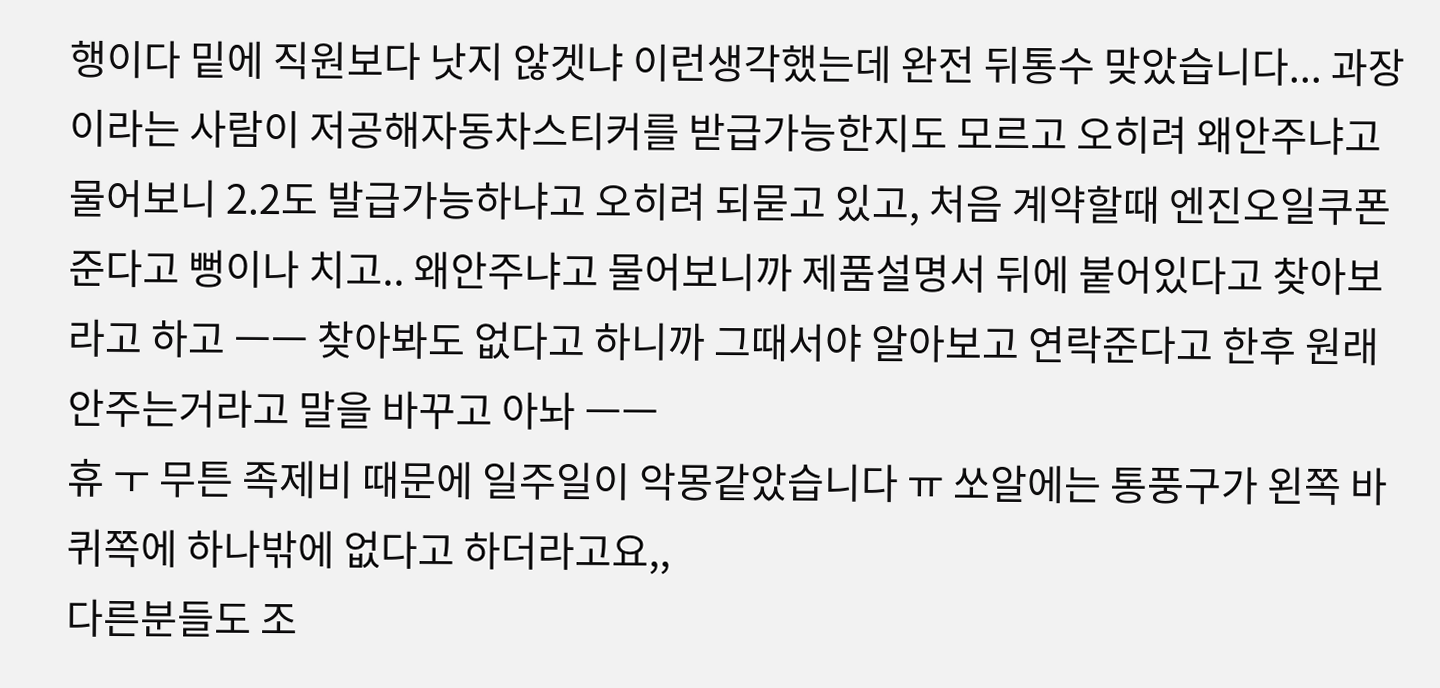행이다 밑에 직원보다 낫지 않겟냐 이런생각했는데 완전 뒤통수 맞았습니다... 과장이라는 사람이 저공해자동차스티커를 받급가능한지도 모르고 오히려 왜안주냐고 물어보니 2.2도 발급가능하냐고 오히려 되묻고 있고, 처음 계약할때 엔진오일쿠폰 준다고 뻥이나 치고.. 왜안주냐고 물어보니까 제품설명서 뒤에 붙어있다고 찾아보라고 하고 ㅡㅡ 찾아봐도 없다고 하니까 그때서야 알아보고 연락준다고 한후 원래 안주는거라고 말을 바꾸고 아놔 ㅡㅡ
휴 ㅜ 무튼 족제비 때문에 일주일이 악몽같았습니다 ㅠ 쏘알에는 통풍구가 왼쪽 바퀴쪽에 하나밖에 없다고 하더라고요,,
다른분들도 조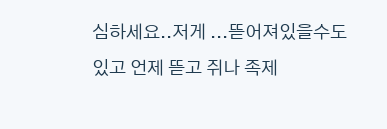심하세요..저게 ...뜯어져있을수도 있고 언제 뜯고 쥐나 족제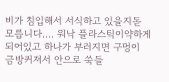비가 침입해서 서식하고 있을지돋 모릅니다.... 워낙 플라스틱이약하게 되어있고 하나가 부러지면 구멍이 금방커져서 안으로 쑥들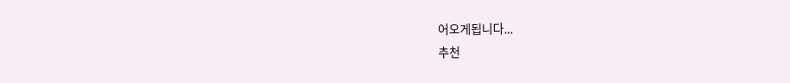어오게됩니다...
추천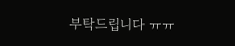부탁드립니다 ㅠㅠ